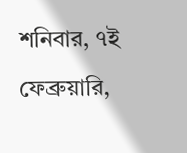শনিবার, ৭ই ফেব্রুয়ারি,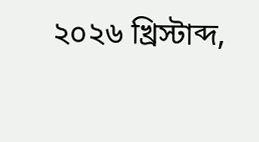২০২৬ খ্রিস্টাব্দ,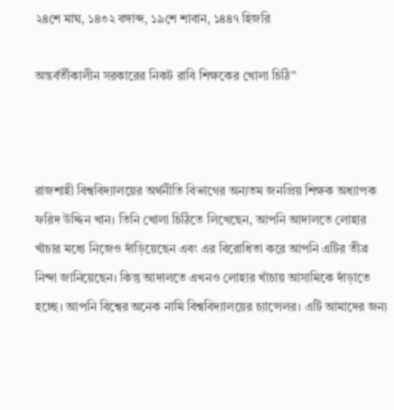২৪শে মাঘ, ১৪৩২ বঙ্গাব্দ, ১৯শে শাবান, ১৪৪৭ হিজরি

অন্তর্বর্তীকালীন সরকারের নিকট রাবি শিক্ষকের খোলা চিঠি”



রাজশাহী বিশ্ববিদ্যালয়ের অর্থনীতি বিভাগের অন্যতম জনপ্রিয় শিক্ষক অধ্যাপক ফরিদ উদ্দিন খান। তিনি খোলা চিঠিতে লিখেছেন, আপনি আদালতে লোহার খাঁচার মধ্যে নিজেও দাঁড়িয়েছেন এবং এর বিরোধিতা করে আপনি এটির তীব্র নিন্দা জানিয়েছেন। কিন্তু আদালতে এখনও লোহার খাঁচায় আসামিকে দাঁড়াতে হচ্ছে। আপনি বিশ্বের অনেক নামি বিশ্ববিদ্যালয়ের চ্যান্সেলর। এটি আমাদের জন্য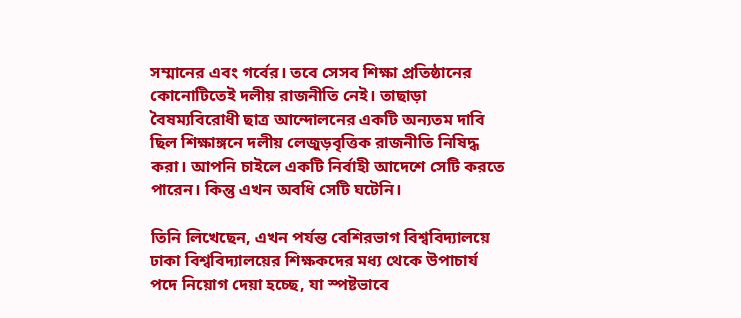সম্মানের এবং গর্বের। তবে সেসব শিক্ষা প্রতিষ্ঠানের কোনোটিতেই দলীয় রাজনীতি নেই। তাছাড়া বৈষম্যবিরোধী ছাত্র আন্দোলনের একটি অন্যতম দাবি ছিল শিক্ষাঙ্গনে দলীয় লেজুড়বৃত্তিক রাজনীতি নিষিদ্ধ করা। আপনি চাইলে একটি নির্বাহী আদেশে সেটি করতে পারেন। কিন্তু এখন অবধি সেটি ঘটেনি।

তিনি লিখেছেন, এখন পর্যন্ত বেশিরভাগ বিশ্ববিদ্যালয়ে ঢাকা বিশ্ববিদ্যালয়ের শিক্ষকদের মধ্য থেকে উপাচার্য পদে নিয়োগ দেয়া হচ্ছে, যা স্পষ্টভাবে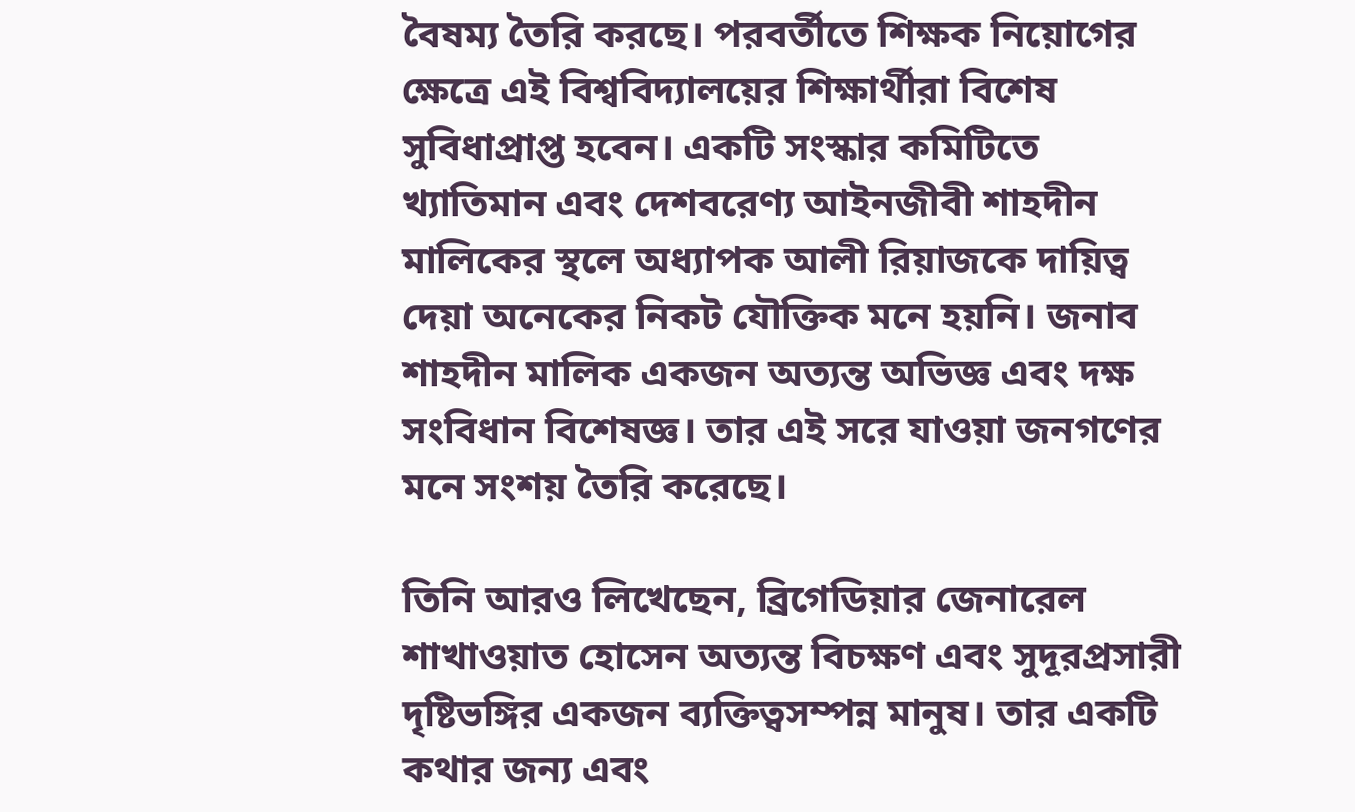বৈষম্য তৈরি করছে। পরবর্তীতে শিক্ষক নিয়োগের ক্ষেত্রে এই বিশ্ববিদ্যালয়ের শিক্ষার্থীরা বিশেষ সুবিধাপ্রাপ্ত হবেন। একটি সংস্কার কমিটিতে খ্যাতিমান এবং দেশবরেণ্য আইনজীবী শাহদীন মালিকের স্থলে অধ্যাপক আলী রিয়াজকে দায়িত্ব দেয়া অনেকের নিকট যৌক্তিক মনে হয়নি। জনাব শাহদীন মালিক একজন অত্যন্ত অভিজ্ঞ এবং দক্ষ সংবিধান বিশেষজ্ঞ। তার এই সরে যাওয়া জনগণের মনে সংশয় তৈরি করেছে।

তিনি আরও লিখেছেন, ব্রিগেডিয়ার জেনারেল শাখাওয়াত হোসেন অত্যন্ত বিচক্ষণ এবং সুদূরপ্রসারী দৃষ্টিভঙ্গির একজন ব্যক্তিত্বসম্পন্ন মানুষ। তার একটি কথার জন্য এবং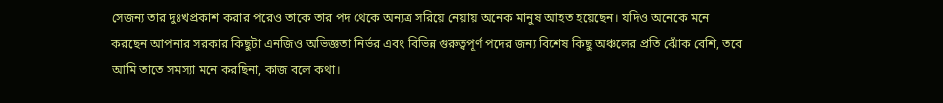সেজন্য তার দুঃখপ্রকাশ করার পরেও তাকে তার পদ থেকে অন্যত্র সরিয়ে নেয়ায় অনেক মানুষ আহত হয়েছেন। যদিও অনেকে মনে করছেন আপনার সরকার কিছুটা এনজিও অভিজ্ঞতা নির্ভর এবং বিভিন্ন গুরুত্বপূর্ণ পদের জন্য বিশেষ কিছু অঞ্চলের প্রতি ঝোঁক বেশি, তবে আমি তাতে সমস্যা মনে করছিনা, কাজ বলে কথা।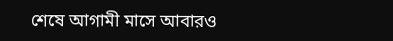শেষে আগামী মাসে আবারও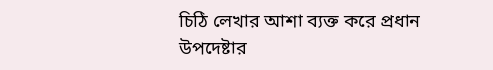চিঠি লেখার আশা ব্যক্ত করে প্রধান উপদেষ্টার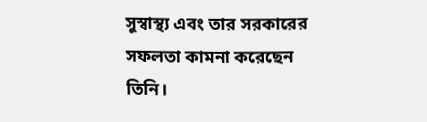সুস্বাস্থ্য এবং তার সরকারের সফলতা কামনা করেছেন তিনি।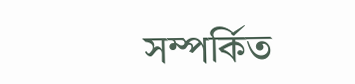সম্পর্কিত